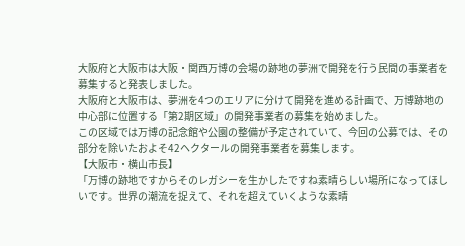大阪府と大阪市は大阪・関西万博の会場の跡地の夢洲で開発を行う民間の事業者を募集すると発表しました。
大阪府と大阪市は、夢洲を4つのエリアに分けて開発を進める計画で、万博跡地の中心部に位置する「第2期区域」の開発事業者の募集を始めました。
この区域では万博の記念館や公園の整備が予定されていて、今回の公募では、その部分を除いたおよそ42ヘクタールの開発事業者を募集します。
【大阪市・横山市長】
「万博の跡地ですからそのレガシーを生かしたですね素晴らしい場所になってほしいです。世界の潮流を捉えて、それを超えていくような素晴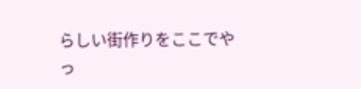らしい街作りをここでやっ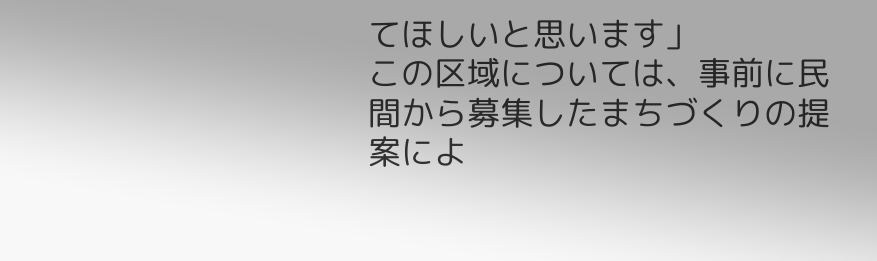てほしいと思います」
この区域については、事前に民間から募集したまちづくりの提案によ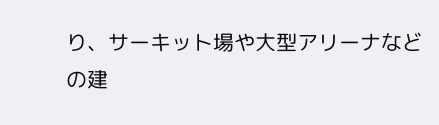り、サーキット場や大型アリーナなどの建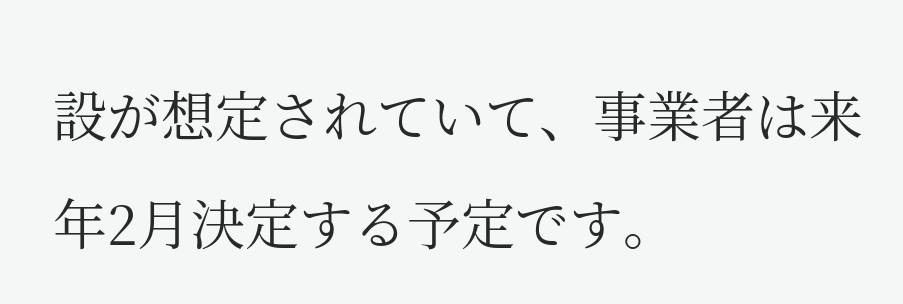設が想定されていて、事業者は来年2月決定する予定です。